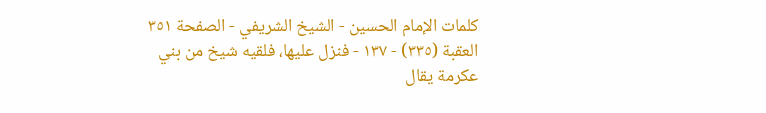كلمات الإمام الحسين - الشيخ الشريفي - الصفحة ٣٥١
العقبة (٣٣٥) - ١٣٧ - فنزل عليها، فلقيه شيخ من بني عكرمة يقال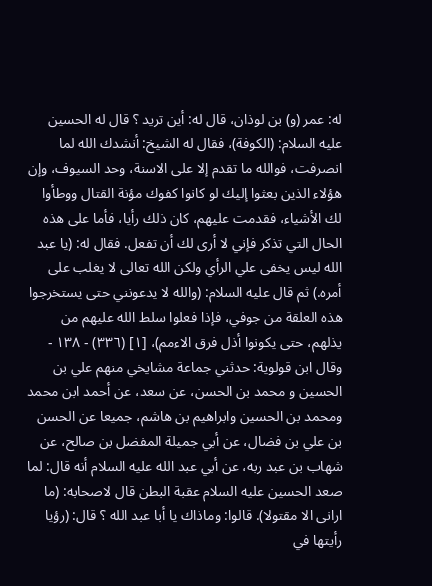له: عمر (و) بن لوذان، قال له: أين تريد ؟ قال له الحسين عليه السلام: (الكوفة)، فقال له الشيخ: أنشدك الله لما انصرفت، فوالله ما تقدم إلا على الاسنة، وحد السيوف، وإن هؤلاء الذين بعثوا إليك لو كانوا كفوك مؤنة القتال ووطأوا لك الأشياء، فقدمت عليهم، كان ذلك رأيا، فأما على هذه الحال التي تذكر فإني لا أرى لك أن تفعل. فقال له: (يا عبد الله ليس يخفى علي الرأي ولكن الله تعالى لا يغلب على أمره.) ثم قال عليه السلام: (والله لا يدعونني حتى يستخرجوا هذه العلقة من جوفي، فإذا فعلوا سلط الله عليهم من يذلهم، حتى يكونوا أذل فرق الاءمم)، [١] (٣٣٦) - ١٣٨ - وقال ابن قولوية: حدثني جماعة مشايخي منهم علي بن الحسين و محمد بن الحسن، عن سعد، عن أحمد ابن محمد ومحمد بن الحسين وابراهيم بن هاشم، جميعا عن الحسن بن علي بن فضال، عن أبي جميلة المفضل بن صالح، عن شهاب بن عبد ربه، عن أبي عبد الله عليه السلام أنه قال: لما صعد الحسين عليه السلام عقبة البطن قال لاصحابه: (ما ارانى الا مقتولا). قالوا: وماذاك يا أبا عبد الله ؟ قال: (رؤيا رأيتها في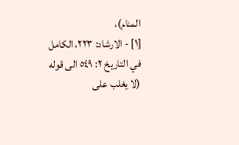المنام)،
[١] - الارشاد: ٢٢٣، الكامل في التاريخ ٢: ٥٤٩ الى قوله (لا يغلب على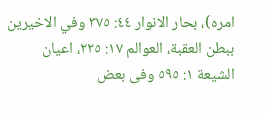امره)، بحار الانوار ٤٤: ٣٧٥ وفي الاخيرين ببطن العقبة، العوالم ١٧: ٢٢٥، اعيان الشيعة ١: ٥٩٥ وفى بعض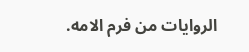الروايات من فرم الامه.